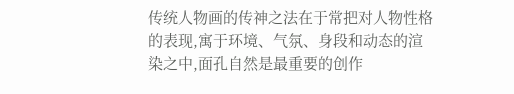传统人物画的传神之法在于常把对人物性格的表现,寓于环境、气氛、身段和动态的渲染之中,面孔自然是最重要的创作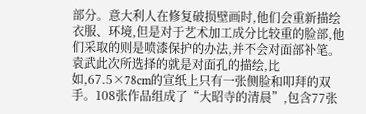部分。意大利人在修复破损壁画时,他们会重新描绘衣服、环境,但是对于艺术加工成分比较重的脸部,他们采取的则是喷漆保护的办法,并不会对面部补笔。袁武此次所选择的就是对面孔的描绘,比如,67.5×78cm的宣纸上只有一张侧脸和叩拜的双手。108张作品组成了“大昭寺的清晨”,包含77张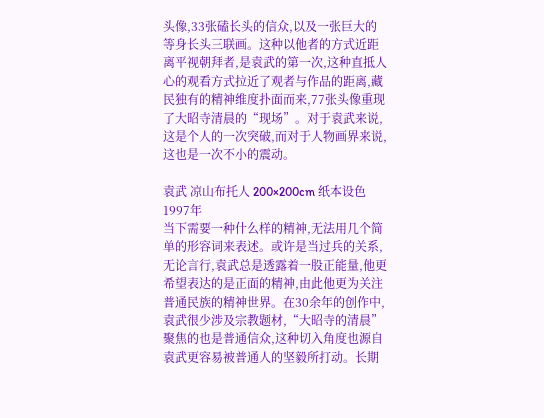头像,33张磕长头的信众,以及一张巨大的等身长头三联画。这种以他者的方式近距离平视朝拜者,是袁武的第一次,这种直抵人心的观看方式拉近了观者与作品的距离,藏民独有的精神维度扑面而来,77张头像重现了大昭寺清晨的“现场”。对于袁武来说,这是个人的一次突破,而对于人物画界来说,这也是一次不小的震动。

袁武 凉山布托人 200×200cm 纸本设色 1997年
当下需要一种什么样的精神,无法用几个简单的形容词来表述。或许是当过兵的关系,无论言行,袁武总是透露着一股正能量,他更希望表达的是正面的精神,由此他更为关注普通民族的精神世界。在30余年的创作中,袁武很少涉及宗教题材,“大昭寺的清晨”聚焦的也是普通信众,这种切入角度也源自袁武更容易被普通人的坚毅所打动。长期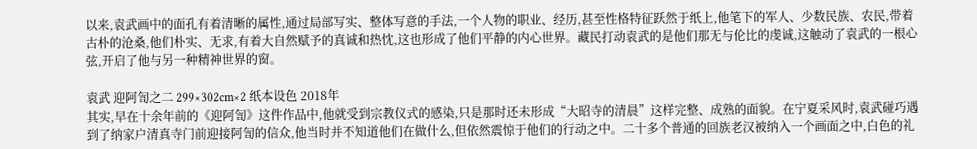以来,袁武画中的面孔有着清晰的属性,通过局部写实、整体写意的手法,一个人物的职业、经历,甚至性格特征跃然于纸上,他笔下的军人、少数民族、农民,带着古朴的沧桑,他们朴实、无求,有着大自然赋予的真诚和热忱,这也形成了他们平静的内心世界。藏民打动袁武的是他们那无与伦比的虔诚,这触动了袁武的一根心弦,开启了他与另一种精神世界的窗。

袁武 迎阿訇之二 299×302cm×2 纸本设色 2018年
其实,早在十余年前的《迎阿訇》这件作品中,他就受到宗教仪式的感染,只是那时还未形成“大昭寺的清晨”这样完整、成熟的面貌。在宁夏采风时,袁武碰巧遇到了纳家户清真寺门前迎接阿訇的信众,他当时并不知道他们在做什么,但依然震惊于他们的行动之中。二十多个普通的回族老汉被纳入一个画面之中,白色的礼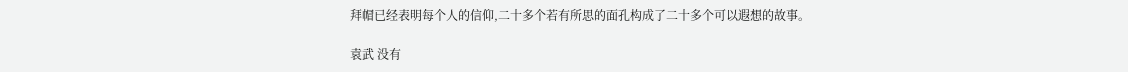拜帽已经表明每个人的信仰,二十多个若有所思的面孔构成了二十多个可以遐想的故事。

袁武 没有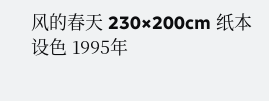风的春天 230×200cm 纸本设色 1995年